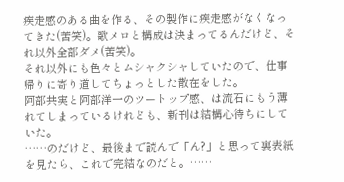疾走感のある曲を作る、その製作に疾走感がなくなってきた(苦笑)。歌メロと構成は決まってるんだけど、それ以外全部ダメ(苦笑)。
それ以外にも色々とムシャクシャしていたので、仕事帰りに寄り道してちょっとした散在をした。
阿部共実と阿部洋一のツートップ感、は流石にもう薄れてしまっているけれども、新刊は結構心待ちにしていた。
……のだけど、最後まで読んで「ん?」と思って裏表紙を見たら、これで完結なのだと。……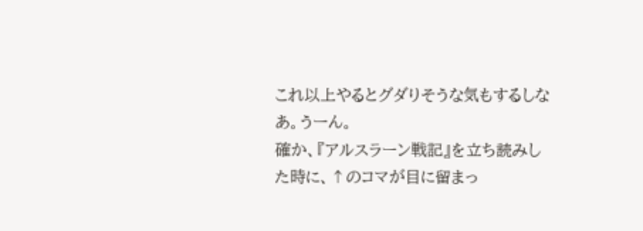これ以上やるとグダりそうな気もするしなあ。うーん。
確か、『アルスラーン戦記』を立ち読みした時に、↑のコマが目に留まっ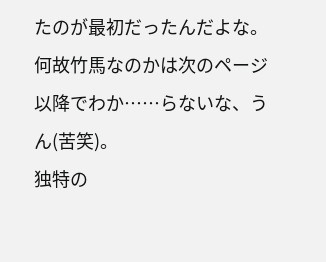たのが最初だったんだよな。何故竹馬なのかは次のページ以降でわか……らないな、うん(苦笑)。
独特の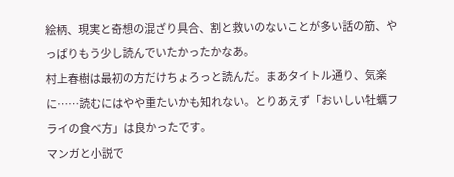絵柄、現実と奇想の混ざり具合、割と救いのないことが多い話の筋、やっぱりもう少し読んでいたかったかなあ。
村上春樹は最初の方だけちょろっと読んだ。まあタイトル通り、気楽に……読むにはやや重たいかも知れない。とりあえず「おいしい牡蠣フライの食べ方」は良かったです。
マンガと小説で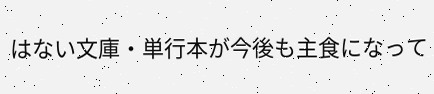はない文庫・単行本が今後も主食になって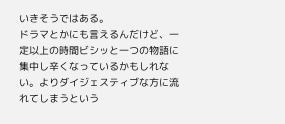いきそうではある。
ドラマとかにも言えるんだけど、一定以上の時間ビシッと一つの物語に集中し辛くなっているかもしれない。よりダイジェスティブな方に流れてしまうという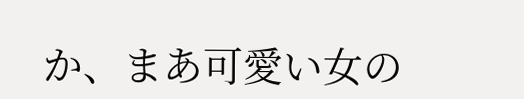か、まあ可愛い女の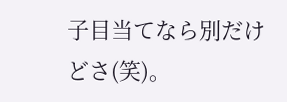子目当てなら別だけどさ(笑)。